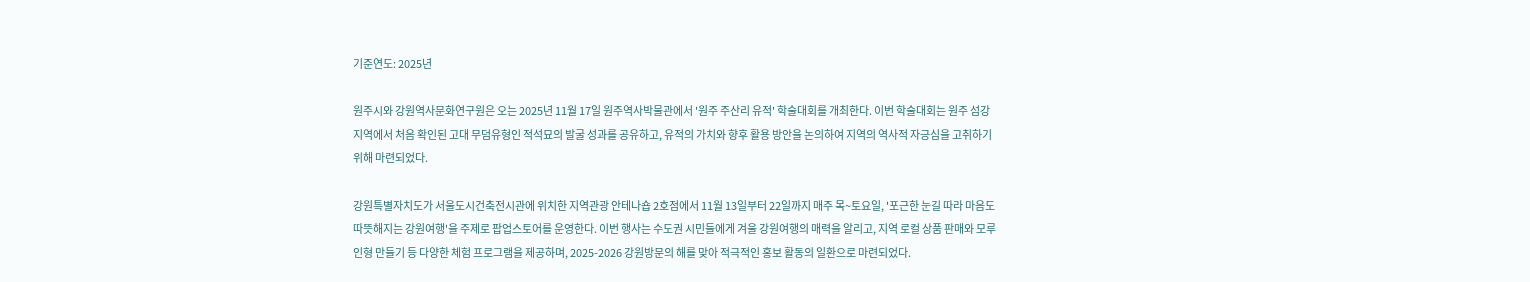기준연도: 2025년

원주시와 강원역사문화연구원은 오는 2025년 11월 17일 원주역사박물관에서 '원주 주산리 유적' 학술대회를 개최한다. 이번 학술대회는 원주 섬강지역에서 처음 확인된 고대 무덤유형인 적석묘의 발굴 성과를 공유하고, 유적의 가치와 향후 활용 방안을 논의하여 지역의 역사적 자긍심을 고취하기 위해 마련되었다.

강원특별자치도가 서울도시건축전시관에 위치한 지역관광 안테나숍 2호점에서 11월 13일부터 22일까지 매주 목~토요일, '포근한 눈길 따라 마음도 따뜻해지는 강원여행'을 주제로 팝업스토어를 운영한다. 이번 행사는 수도권 시민들에게 겨울 강원여행의 매력을 알리고, 지역 로컬 상품 판매와 모루인형 만들기 등 다양한 체험 프로그램을 제공하며, 2025-2026 강원방문의 해를 맞아 적극적인 홍보 활동의 일환으로 마련되었다.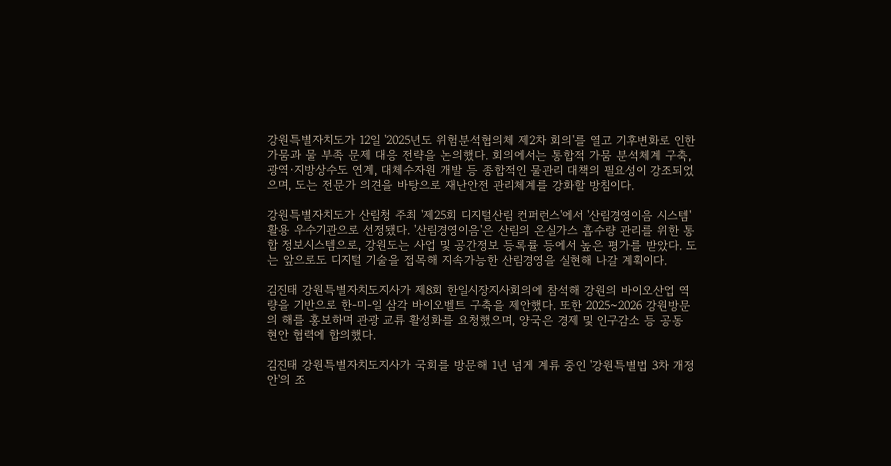강원특별자치도가 12일 '2025년도 위험분석협의체 제2차 회의'를 열고 기후변화로 인한 가뭄과 물 부족 문제 대응 전략을 논의했다. 회의에서는 통합적 가뭄 분석체계 구축, 광역·지방상수도 연계, 대체수자원 개발 등 종합적인 물관리 대책의 필요성이 강조되었으며, 도는 전문가 의견을 바탕으로 재난안전 관리체계를 강화할 방침이다.

강원특별자치도가 산림청 주최 '제25회 디지털산림 컨퍼런스'에서 '산림경영이음 시스템' 활용 우수기관으로 선정됐다. '산림경영이음'은 산림의 온실가스 흡수량 관리를 위한 통합 정보시스템으로, 강원도는 사업 및 공간정보 등록률 등에서 높은 평가를 받았다. 도는 앞으로도 디지털 기술을 접목해 지속가능한 산림경영을 실현해 나갈 계획이다.

김진태 강원특별자치도지사가 제8회 한일시장지사회의에 참석해 강원의 바이오산업 역량을 기반으로 한-미-일 삼각 바이오벨트 구축을 제안했다. 또한 2025~2026 강원방문의 해를 홍보하며 관광 교류 활성화를 요청했으며, 양국은 경제 및 인구감소 등 공동 현안 협력에 합의했다.

김진태 강원특별자치도지사가 국회를 방문해 1년 넘게 계류 중인 '강원특별법 3차 개정안'의 조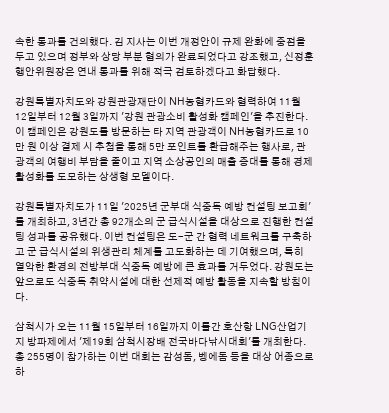속한 통과를 건의했다. 김 지사는 이번 개정안이 규제 완화에 중점을 두고 있으며 정부와 상당 부분 협의가 완료되었다고 강조했고, 신정훈 행안위원장은 연내 통과를 위해 적극 검토하겠다고 화답했다.

강원특별자치도와 강원관광재단이 NH농협카드와 협력하여 11월 12일부터 12월 3일까지 '강원 관광소비 활성화 캠페인'을 추진한다. 이 캠페인은 강원도를 방문하는 타 지역 관광객이 NH농협카드로 10만 원 이상 결제 시 추첨을 통해 5만 포인트를 환급해주는 행사로, 관광객의 여행비 부담을 줄이고 지역 소상공인의 매출 증대를 통해 경제 활성화를 도모하는 상생형 모델이다.

강원특별자치도가 11일 '2025년 군부대 식중독 예방 컨설팅 보고회'를 개최하고, 3년간 총 92개소의 군 급식시설을 대상으로 진행한 컨설팅 성과를 공유했다. 이번 컨설팅은 도-군 간 협력 네트워크를 구축하고 군 급식시설의 위생관리 체계를 고도화하는 데 기여했으며, 특히 열악한 환경의 전방부대 식중독 예방에 큰 효과를 거두었다. 강원도는 앞으로도 식중독 취약시설에 대한 선제적 예방 활동을 지속할 방침이다.

삼척시가 오는 11월 15일부터 16일까지 이틀간 호산항 LNG산업기지 방파제에서 '제19회 삼척시장배 전국바다낚시대회'를 개최한다. 총 255명이 참가하는 이번 대회는 감성돔, 벵에돔 등을 대상 어종으로 하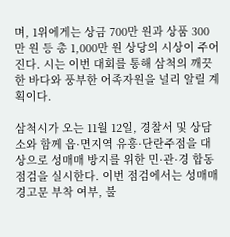며, 1위에게는 상금 700만 원과 상품 300만 원 등 총 1,000만 원 상당의 시상이 주어진다. 시는 이번 대회를 통해 삼척의 깨끗한 바다와 풍부한 어족자원을 널리 알릴 계획이다.

삼척시가 오는 11월 12일, 경찰서 및 상담소와 함께 읍·면지역 유흥·단란주점을 대상으로 성매매 방지를 위한 민·관·경 합동점검을 실시한다. 이번 점검에서는 성매매 경고문 부착 여부, 불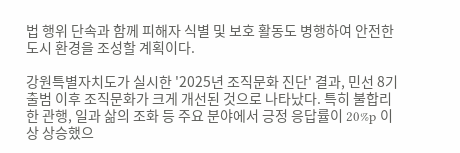법 행위 단속과 함께 피해자 식별 및 보호 활동도 병행하여 안전한 도시 환경을 조성할 계획이다.

강원특별자치도가 실시한 '2025년 조직문화 진단' 결과, 민선 8기 출범 이후 조직문화가 크게 개선된 것으로 나타났다. 특히 불합리한 관행, 일과 삶의 조화 등 주요 분야에서 긍정 응답률이 20%p 이상 상승했으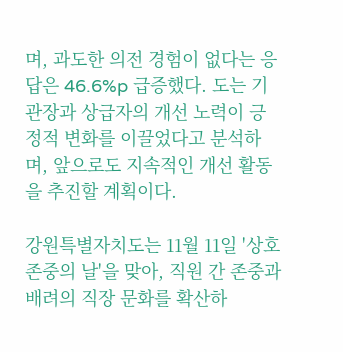며, 과도한 의전 경험이 없다는 응답은 46.6%p 급증했다. 도는 기관장과 상급자의 개선 노력이 긍정적 변화를 이끌었다고 분석하며, 앞으로도 지속적인 개선 활동을 추진할 계획이다.

강원특별자치도는 11월 11일 '상호존중의 날'을 맞아, 직원 간 존중과 배려의 직장 문화를 확산하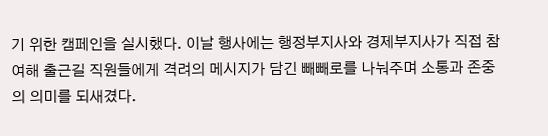기 위한 캠페인을 실시했다. 이날 행사에는 행정부지사와 경제부지사가 직접 참여해 출근길 직원들에게 격려의 메시지가 담긴 빼빼로를 나눠주며 소통과 존중의 의미를 되새겼다.